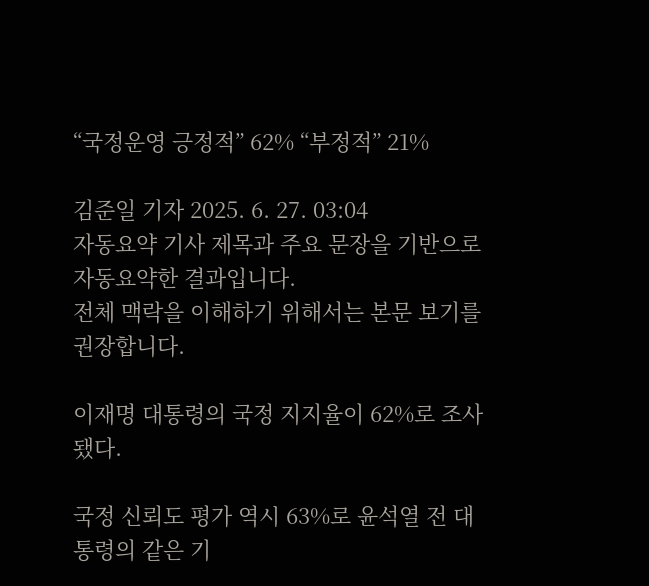“국정운영 긍정적” 62% “부정적” 21%

김준일 기자 2025. 6. 27. 03:04
자동요약 기사 제목과 주요 문장을 기반으로 자동요약한 결과입니다.
전체 맥락을 이해하기 위해서는 본문 보기를 권장합니다.

이재명 대통령의 국정 지지율이 62%로 조사됐다.

국정 신뢰도 평가 역시 63%로 윤석열 전 대통령의 같은 기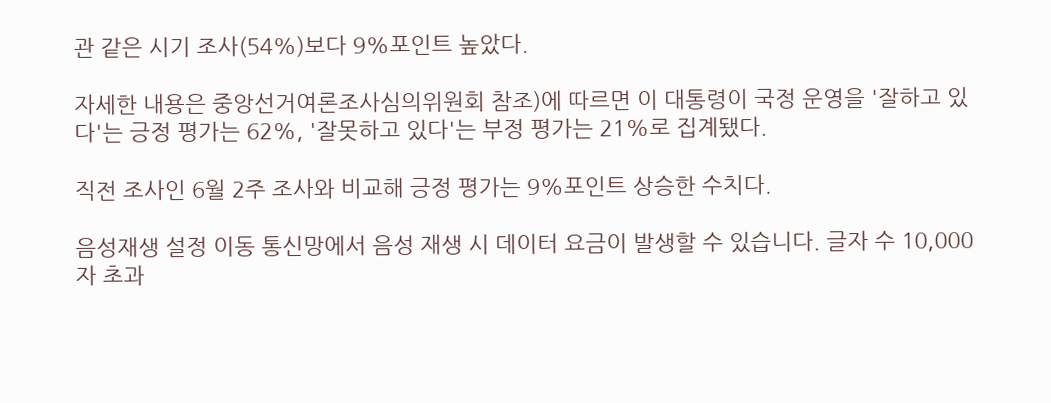관 같은 시기 조사(54%)보다 9%포인트 높았다.

자세한 내용은 중앙선거여론조사심의위원회 참조)에 따르면 이 대통령이 국정 운영을 '잘하고 있다'는 긍정 평가는 62%, '잘못하고 있다'는 부정 평가는 21%로 집계됐다.

직전 조사인 6월 2주 조사와 비교해 긍정 평가는 9%포인트 상승한 수치다.

음성재생 설정 이동 통신망에서 음성 재생 시 데이터 요금이 발생할 수 있습니다. 글자 수 10,000자 초과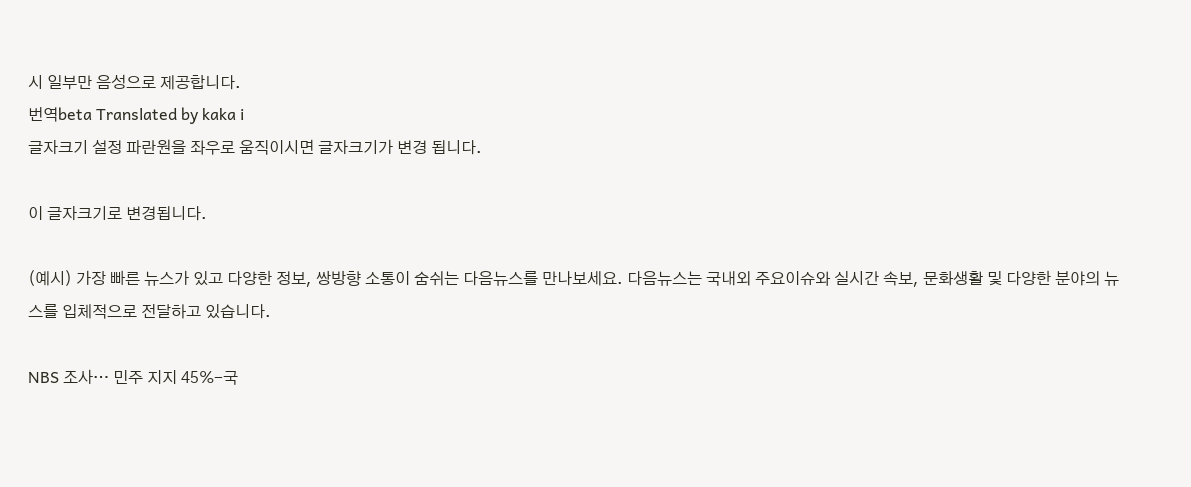시 일부만 음성으로 제공합니다.
번역beta Translated by kaka i
글자크기 설정 파란원을 좌우로 움직이시면 글자크기가 변경 됩니다.

이 글자크기로 변경됩니다.

(예시) 가장 빠른 뉴스가 있고 다양한 정보, 쌍방향 소통이 숨쉬는 다음뉴스를 만나보세요. 다음뉴스는 국내외 주요이슈와 실시간 속보, 문화생활 및 다양한 분야의 뉴스를 입체적으로 전달하고 있습니다.

NBS 조사… 민주 지지 45%-국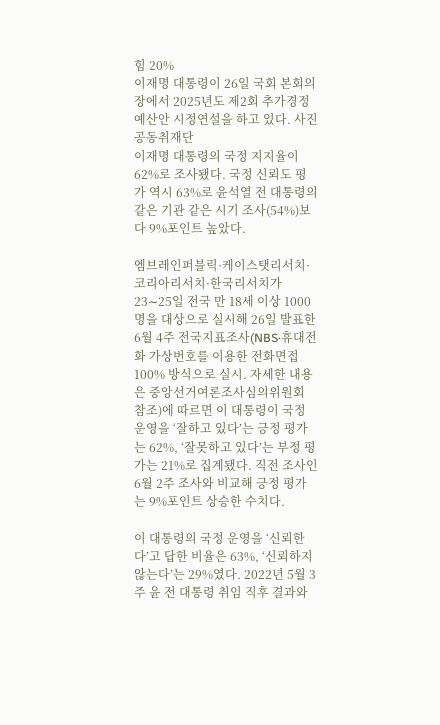힘 20%
이재명 대통령이 26일 국회 본회의장에서 2025년도 제2회 추가경정예산안 시정연설을 하고 있다. 사진공동취재단
이재명 대통령의 국정 지지율이 62%로 조사됐다. 국정 신뢰도 평가 역시 63%로 윤석열 전 대통령의 같은 기관 같은 시기 조사(54%)보다 9%포인트 높았다.

엠브레인퍼블릭·케이스탯리서치·코리아리서치·한국리서치가 23∼25일 전국 만 18세 이상 1000명을 대상으로 실시해 26일 발표한 6월 4주 전국지표조사(NBS·휴대전화 가상번호를 이용한 전화면접 100% 방식으로 실시. 자세한 내용은 중앙선거여론조사심의위원회 참조)에 따르면 이 대통령이 국정 운영을 ‘잘하고 있다’는 긍정 평가는 62%, ‘잘못하고 있다’는 부정 평가는 21%로 집계됐다. 직전 조사인 6월 2주 조사와 비교해 긍정 평가는 9%포인트 상승한 수치다.

이 대통령의 국정 운영을 ‘신뢰한다’고 답한 비율은 63%, ‘신뢰하지 않는다’는 29%였다. 2022년 5월 3주 윤 전 대통령 취임 직후 결과와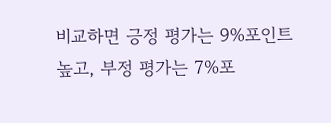비교하면 긍정 평가는 9%포인트 높고, 부정 평가는 7%포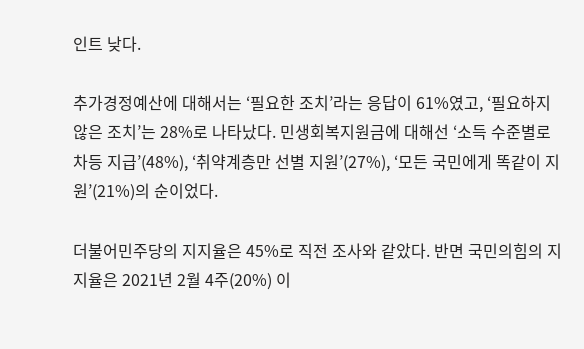인트 낮다.

추가경정예산에 대해서는 ‘필요한 조치’라는 응답이 61%였고, ‘필요하지 않은 조치’는 28%로 나타났다. 민생회복지원금에 대해선 ‘소득 수준별로 차등 지급’(48%), ‘취약계층만 선별 지원’(27%), ‘모든 국민에게 똑같이 지원’(21%)의 순이었다.

더불어민주당의 지지율은 45%로 직전 조사와 같았다. 반면 국민의힘의 지지율은 2021년 2월 4주(20%) 이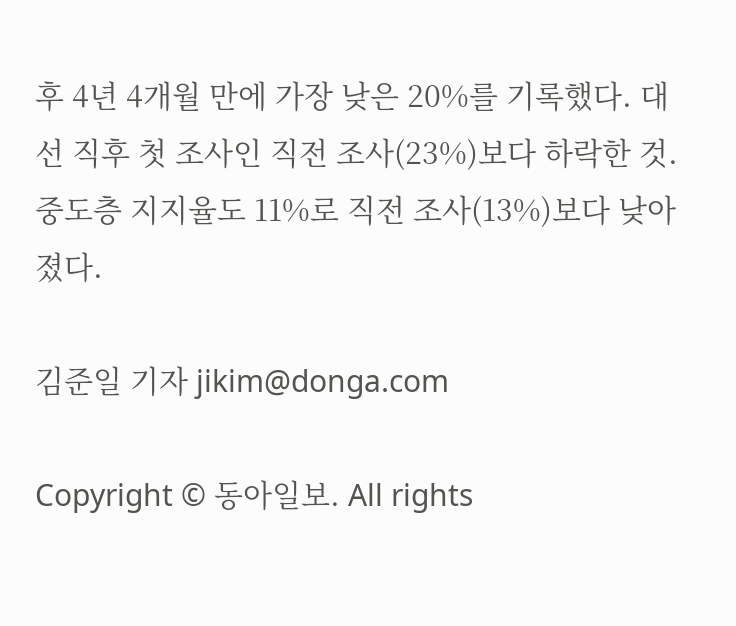후 4년 4개월 만에 가장 낮은 20%를 기록했다. 대선 직후 첫 조사인 직전 조사(23%)보다 하락한 것. 중도층 지지율도 11%로 직전 조사(13%)보다 낮아졌다.

김준일 기자 jikim@donga.com

Copyright © 동아일보. All rights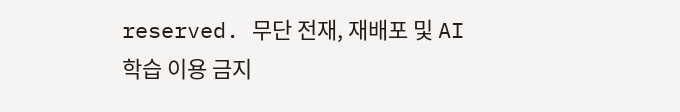reserved. 무단 전재, 재배포 및 AI학습 이용 금지